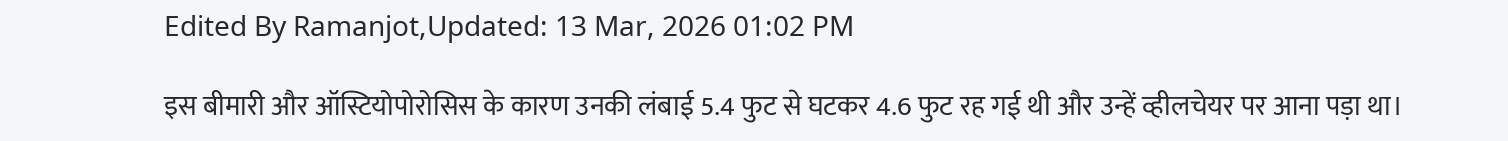Edited By Ramanjot,Updated: 13 Mar, 2026 01:02 PM

इस बीमारी और ऑस्टियोपोरोसिस के कारण उनकी लंबाई 5.4 फुट से घटकर 4.6 फुट रह गई थी और उन्हें व्हीलचेयर पर आना पड़ा था।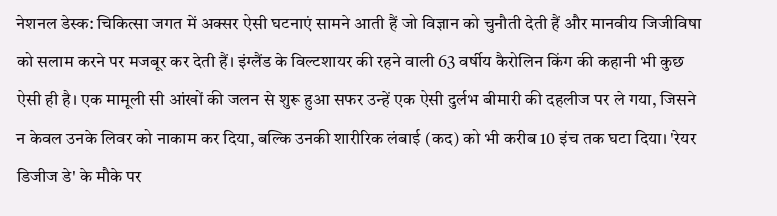नेशनल डेस्क: चिकित्सा जगत में अक्सर ऐसी घटनाएं सामने आती हैं जो विज्ञान को चुनौती देती हैं और मानवीय जिजीविषा को सलाम करने पर मजबूर कर देती हैं। इंग्लैंड के विल्टशायर की रहने वाली 63 वर्षीय कैरोलिन किंग की कहानी भी कुछ ऐसी ही है। एक मामूली सी आंखों की जलन से शुरू हुआ सफर उन्हें एक ऐसी दुर्लभ बीमारी की दहलीज पर ले गया, जिसने न केवल उनके लिवर को नाकाम कर दिया, बल्कि उनकी शारीरिक लंबाई (कद) को भी करीब 10 इंच तक घटा दिया। 'रेयर डिजीज डे' के मौके पर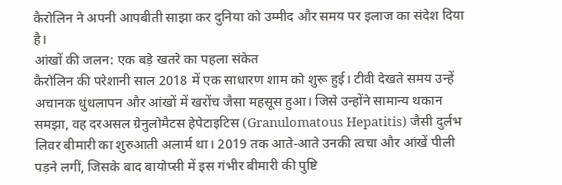कैरोलिन ने अपनी आपबीती साझा कर दुनिया को उम्मीद और समय पर इलाज का संदेश दिया है।
आंखों की जलन: एक बड़े खतरे का पहला संकेत
कैरोलिन की परेशानी साल 2018 में एक साधारण शाम को शुरू हुई। टीवी देखते समय उन्हें अचानक धुंधलापन और आंखों में खरोंच जैसा महसूस हुआ। जिसे उन्होंने सामान्य थकान समझा, वह दरअसल ग्रेनुलोमैटस हेपेटाइटिस (Granulomatous Hepatitis) जैसी दुर्लभ लिवर बीमारी का शुरुआती अलार्म था। 2019 तक आते-आते उनकी त्वचा और आंखें पीली पड़ने लगीं, जिसके बाद बायोप्सी में इस गंभीर बीमारी की पुष्टि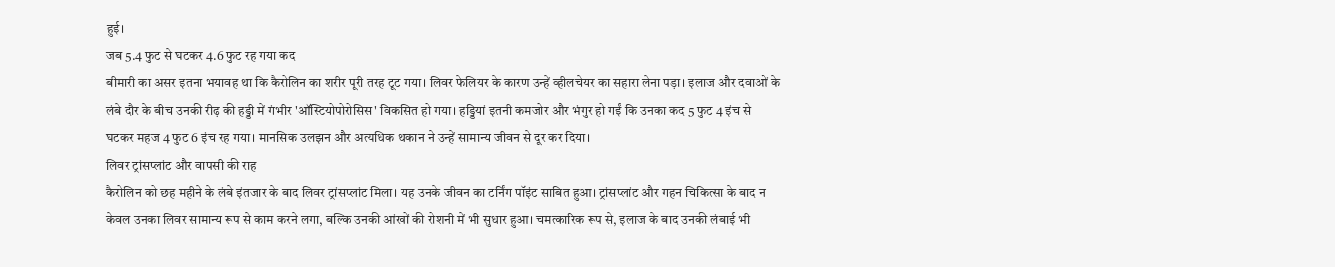हुई।
जब 5.4 फुट से घटकर 4.6 फुट रह गया कद
बीमारी का असर इतना भयावह था कि कैरोलिन का शरीर पूरी तरह टूट गया। लिवर फेलियर के कारण उन्हें व्हीलचेयर का सहारा लेना पड़ा। इलाज और दवाओं के लंबे दौर के बीच उनकी रीढ़ की हड्डी में गंभीर 'ऑस्टियोपोरोसिस' विकसित हो गया। हड्डियां इतनी कमजोर और भंगुर हो गईं कि उनका कद 5 फुट 4 इंच से घटकर महज 4 फुट 6 इंच रह गया। मानसिक उलझन और अत्यधिक थकान ने उन्हें सामान्य जीवन से दूर कर दिया।
लिवर ट्रांसप्लांट और वापसी की राह
कैरोलिन को छह महीने के लंबे इंतजार के बाद लिवर ट्रांसप्लांट मिला। यह उनके जीवन का टर्निंग पॉइंट साबित हुआ। ट्रांसप्लांट और गहन चिकित्सा के बाद न केवल उनका लिवर सामान्य रूप से काम करने लगा, बल्कि उनकी आंखों की रोशनी में भी सुधार हुआ। चमत्कारिक रूप से, इलाज के बाद उनकी लंबाई भी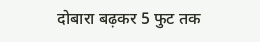दोबारा बढ़कर 5 फुट तक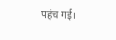पहंच गई।